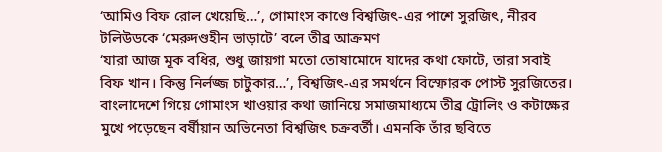‘আমিও বিফ রোল খেয়েছি…’, গোমাংস কাণ্ডে বিশ্বজিৎ-এর পাশে সুরজিৎ, নীরব টলিউডকে ‘মেরুদণ্ডহীন ভাড়াটে’ বলে তীব্র আক্রমণ
‘যারা আজ মূক বধির, শুধু জায়গা মতো তোষামোদে যাদের কথা ফোটে, তারা সবাই বিফ খান। কিন্তু নির্লজ্জ চাটুকার…’, বিশ্বজিৎ-এর সমর্থনে বিস্ফোরক পোস্ট সুরজিতের।
বাংলাদেশে গিয়ে গোমাংস খাওয়ার কথা জানিয়ে সমাজমাধ্যমে তীব্র ট্রোলিং ও কটাক্ষের মুখে পড়েছেন বর্ষীয়ান অভিনেতা বিশ্বজিৎ চক্রবর্তী। এমনকি তাঁর ছবিতে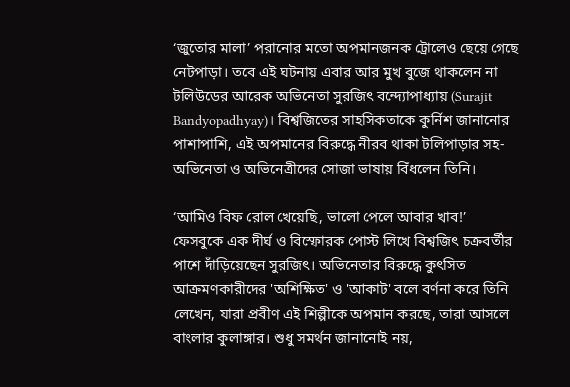‘জুতোর মালা’ পরানোর মতো অপমানজনক ট্রোলেও ছেয়ে গেছে নেটপাড়া। তবে এই ঘটনায় এবার আর মুখ বুজে থাকলেন না টলিউডের আরেক অভিনেতা সুরজিৎ বন্দ্যোপাধ্যায় (Surajit Bandyopadhyay)। বিশ্বজিতের সাহসিকতাকে কুর্নিশ জানানোর পাশাপাশি, এই অপমানের বিরুদ্ধে নীরব থাকা টলিপাড়ার সহ-অভিনেতা ও অভিনেত্রীদের সোজা ভাষায় বিঁধলেন তিনি।

‘আমিও বিফ রোল খেয়েছি, ভালো পেলে আবার খাব!’
ফেসবুকে এক দীর্ঘ ও বিস্ফোরক পোস্ট লিখে বিশ্বজিৎ চক্রবর্তীর পাশে দাঁড়িয়েছেন সুরজিৎ। অভিনেতার বিরুদ্ধে কুৎসিত আক্রমণকারীদের 'অশিক্ষিত' ও 'আকাট' বলে বর্ণনা করে তিনি লেখেন, যারা প্রবীণ এই শিল্পীকে অপমান করছে, তারা আসলে বাংলার কুলাঙ্গার। শুধু সমর্থন জানানোই নয়,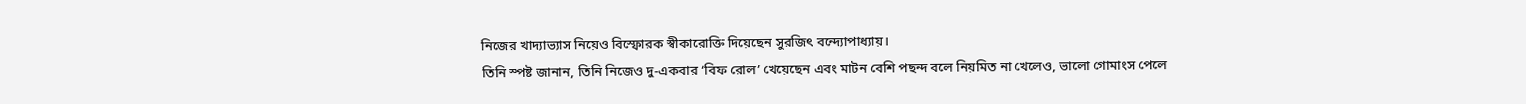নিজের খাদ্যাভ্যাস নিয়েও বিস্ফোরক স্বীকারোক্তি দিয়েছেন সুরজিৎ বন্দ্যোপাধ্যায়।
তিনি স্পষ্ট জানান, তিনি নিজেও দু-একবার ‘বিফ রোল’ খেয়েছেন এবং মাটন বেশি পছন্দ বলে নিয়মিত না খেলেও, ভালো গোমাংস পেলে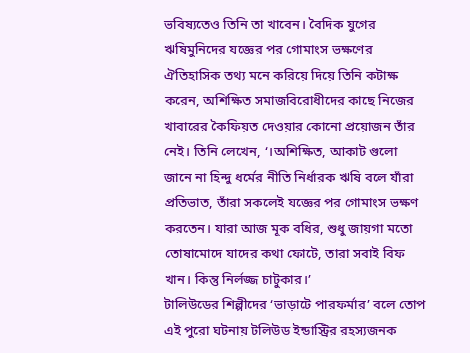ভবিষ্যতেও তিনি তা খাবেন। বৈদিক যুগের ঋষিমুনিদের যজ্ঞের পর গোমাংস ভক্ষণের ঐতিহাসিক তথ্য মনে করিয়ে দিয়ে তিনি কটাক্ষ করেন, অশিক্ষিত সমাজবিরোধীদের কাছে নিজের খাবারের কৈফিয়ত দেওয়ার কোনো প্রয়োজন তাঁর নেই। তিনি লেখেন, ‘।অশিক্ষিত, আকাট গুলো জানে না হিন্দু ধর্মের নীতি নির্ধারক ঋষি বলে যাঁরা প্রতিভাত, তাঁরা সকলেই যজ্ঞের পর গোমাংস ভক্ষণ করতেন। যারা আজ মূক বধির, শুধু জায়গা মতো তোষামোদে যাদের কথা ফোটে, তারা সবাই বিফ খান। কিন্তু নির্লজ্জ চাটুকার।’
টালিউডের শিল্পীদের ‘ভাড়াটে পারফর্মার’ বলে তোপ
এই পুরো ঘটনায় টলিউড ইন্ডাস্ট্রির রহস্যজনক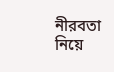নীরবতা নিয়ে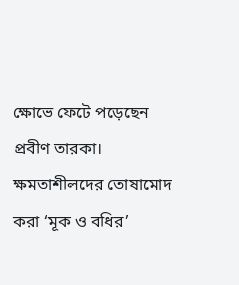ক্ষোভে ফেটে পড়েছেন প্রবীণ তারকা। ক্ষমতাশীলদের তোষামোদ করা ‘মূক ও বধির’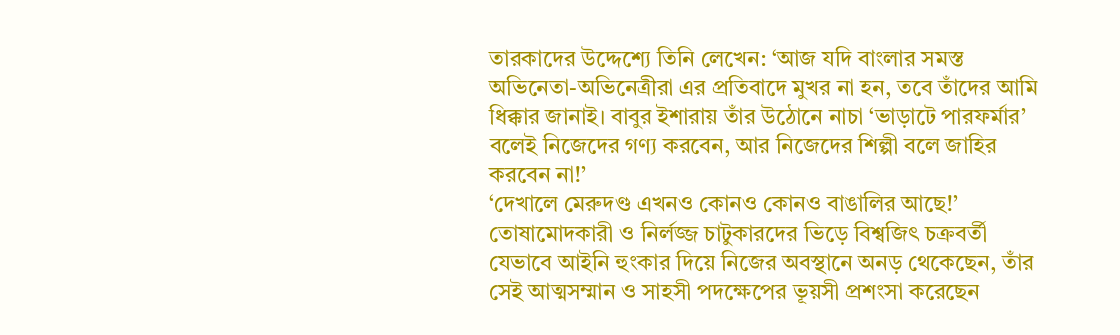তারকাদের উদ্দেশ্যে তিনি লেখেন: ‘আজ যদি বাংলার সমস্ত অভিনেতা-অভিনেত্রীরা এর প্রতিবাদে মুখর না হন, তবে তাঁদের আমি ধিক্কার জানাই। বাবুর ইশারায় তাঁর উঠোনে নাচা ‘ভাড়াটে পারফর্মার’ বলেই নিজেদের গণ্য করবেন, আর নিজেদের শিল্পী বলে জাহির করবেন না!’
‘দেখালে মেরুদণ্ড এখনও কোনও কোনও বাঙালির আছে!’
তোষামোদকারী ও নির্লজ্জ চাটুকারদের ভিড়ে বিশ্বজিৎ চক্রবর্তী যেভাবে আইনি হুংকার দিয়ে নিজের অবস্থানে অনড় থেকেছেন, তাঁর সেই আত্মসম্মান ও সাহসী পদক্ষেপের ভূয়সী প্রশংসা করেছেন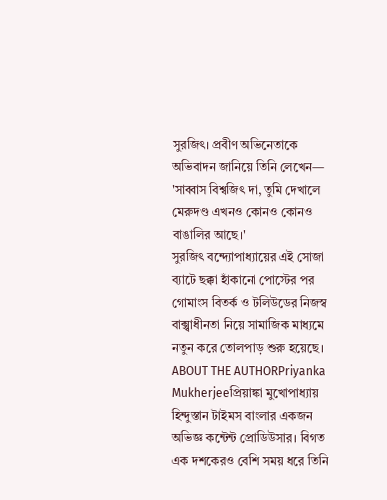সুরজিৎ। প্রবীণ অভিনেতাকে অভিবাদন জানিয়ে তিনি লেখেন— 'সাব্বাস বিশ্বজিৎ দা, তুমি দেখালে মেরুদণ্ড এখনও কোনও কোনও বাঙালির আছে।'
সুরজিৎ বন্দ্যোপাধ্যায়ের এই সোজা ব্যাটে ছক্কা হাঁকানো পোস্টের পর গোমাংস বিতর্ক ও টলিউডের নিজস্ব বাক্স্বাধীনতা নিয়ে সামাজিক মাধ্যমে নতুন করে তোলপাড় শুরু হয়েছে।
ABOUT THE AUTHORPriyanka Mukherjeeপ্রিয়াঙ্কা মুখোপাধ্যায় হিন্দুস্তান টাইমস বাংলার একজন অভিজ্ঞ কন্টেন্ট প্রোডিউসার। বিগত এক দশকেরও বেশি সময় ধরে তিনি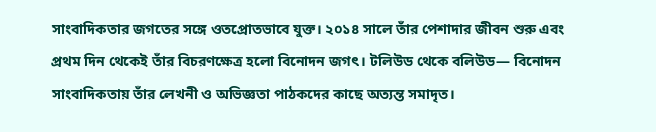সাংবাদিকতার জগতের সঙ্গে ওতপ্রোতভাবে যুক্ত। ২০১৪ সালে তাঁর পেশাদার জীবন শুরু এবং প্রথম দিন থেকেই তাঁর বিচরণক্ষেত্র হলো বিনোদন জগৎ। টলিউড থেকে বলিউড— বিনোদন সাংবাদিকতায় তাঁর লেখনী ও অভিজ্ঞতা পাঠকদের কাছে অত্যন্ত সমাদৃত।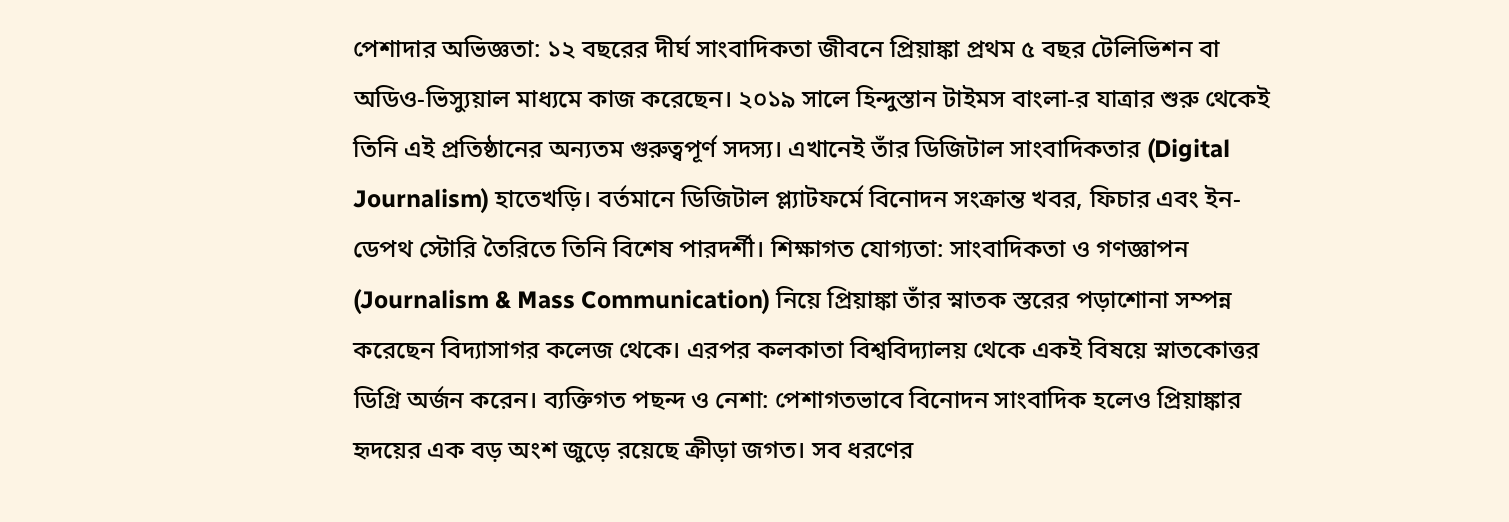পেশাদার অভিজ্ঞতা: ১২ বছরের দীর্ঘ সাংবাদিকতা জীবনে প্রিয়াঙ্কা প্রথম ৫ বছর টেলিভিশন বা অডিও-ভিস্যুয়াল মাধ্যমে কাজ করেছেন। ২০১৯ সালে হিন্দুস্তান টাইমস বাংলা-র যাত্রার শুরু থেকেই তিনি এই প্রতিষ্ঠানের অন্যতম গুরুত্বপূর্ণ সদস্য। এখানেই তাঁর ডিজিটাল সাংবাদিকতার (Digital Journalism) হাতেখড়ি। বর্তমানে ডিজিটাল প্ল্যাটফর্মে বিনোদন সংক্রান্ত খবর, ফিচার এবং ইন-ডেপথ স্টোরি তৈরিতে তিনি বিশেষ পারদর্শী। শিক্ষাগত যোগ্যতা: সাংবাদিকতা ও গণজ্ঞাপন (Journalism & Mass Communication) নিয়ে প্রিয়াঙ্কা তাঁর স্নাতক স্তরের পড়াশোনা সম্পন্ন করেছেন বিদ্যাসাগর কলেজ থেকে। এরপর কলকাতা বিশ্ববিদ্যালয় থেকে একই বিষয়ে স্নাতকোত্তর ডিগ্রি অর্জন করেন। ব্যক্তিগত পছন্দ ও নেশা: পেশাগতভাবে বিনোদন সাংবাদিক হলেও প্রিয়াঙ্কার হৃদয়ের এক বড় অংশ জুড়ে রয়েছে ক্রীড়া জগত। সব ধরণের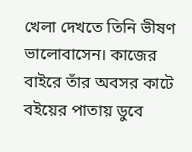খেলা দেখতে তিনি ভীষণ ভালোবাসেন। কাজের বাইরে তাঁর অবসর কাটে বইয়ের পাতায় ডুবে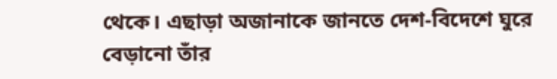থেকে। এছাড়া অজানাকে জানতে দেশ-বিদেশে ঘুরে বেড়ানো তাঁর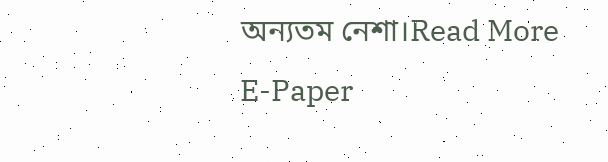অন্যতম নেশা।Read More
E-Paper